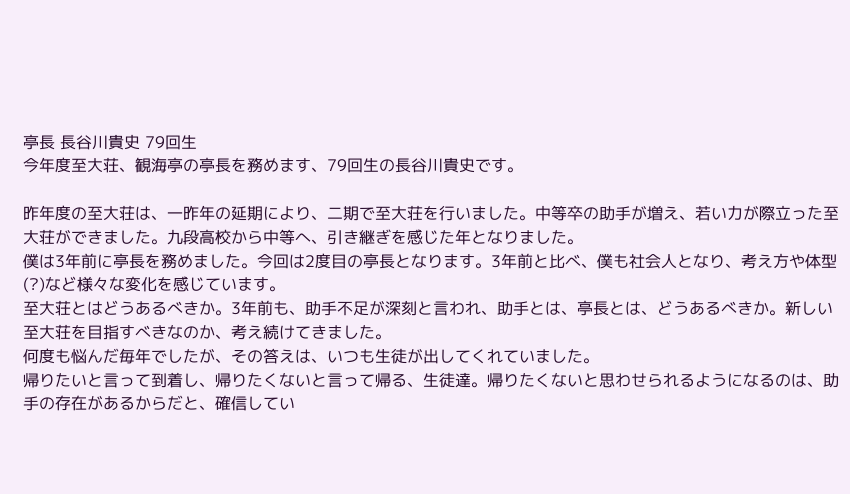亭長 長谷川貴史 79回生
今年度至大荘、観海亭の亭長を務めます、79回生の長谷川貴史です。

昨年度の至大荘は、一昨年の延期により、二期で至大荘を行いました。中等卒の助手が増え、若い力が際立った至大荘ができました。九段高校から中等へ、引き継ぎを感じた年となりました。
僕は3年前に亭長を務めました。今回は2度目の亭長となります。3年前と比べ、僕も社会人となり、考え方や体型(?)など様々な変化を感じています。
至大荘とはどうあるべきか。3年前も、助手不足が深刻と言われ、助手とは、亭長とは、どうあるべきか。新しい至大荘を目指すべきなのか、考え続けてきました。
何度も悩んだ毎年でしたが、その答えは、いつも生徒が出してくれていました。
帰りたいと言って到着し、帰りたくないと言って帰る、生徒達。帰りたくないと思わせられるようになるのは、助手の存在があるからだと、確信してい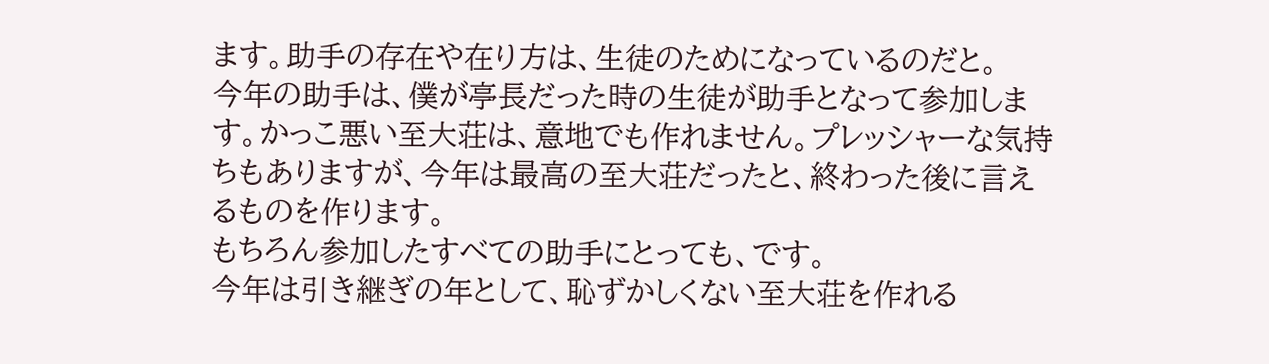ます。助手の存在や在り方は、生徒のためになっているのだと。
今年の助手は、僕が亭長だった時の生徒が助手となって参加します。かっこ悪い至大荘は、意地でも作れません。プレッシャーな気持ちもありますが、今年は最高の至大荘だったと、終わった後に言えるものを作ります。
もちろん参加したすべての助手にとっても、です。
今年は引き継ぎの年として、恥ずかしくない至大荘を作れる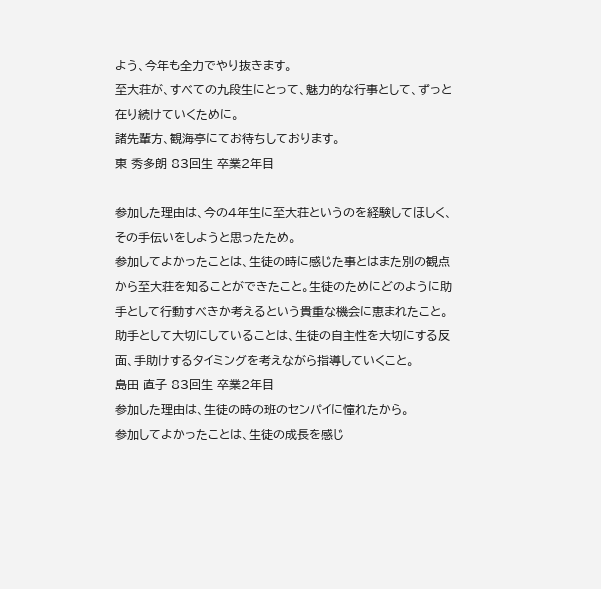よう、今年も全力でやり抜きます。
至大荘が、すべての九段生にとって、魅力的な行事として、ずっと在り続けていくために。
諸先輩方、観海亭にてお待ちしております。
東 秀多朗 83回生 卒業2年目

参加した理由は、今の4年生に至大荘というのを経験してほしく、その手伝いをしようと思ったため。
参加してよかったことは、生徒の時に感じた事とはまた別の観点から至大荘を知ることができたこと。生徒のためにどのように助手として行動すべきか考えるという貴重な機会に恵まれたこと。
助手として大切にしていることは、生徒の自主性を大切にする反面、手助けするタイミングを考えながら指導していくこと。
島田 直子 83回生 卒業2年目
参加した理由は、生徒の時の班のセンパイに憧れたから。
参加してよかったことは、生徒の成長を感じ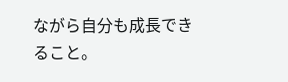ながら自分も成長できること。